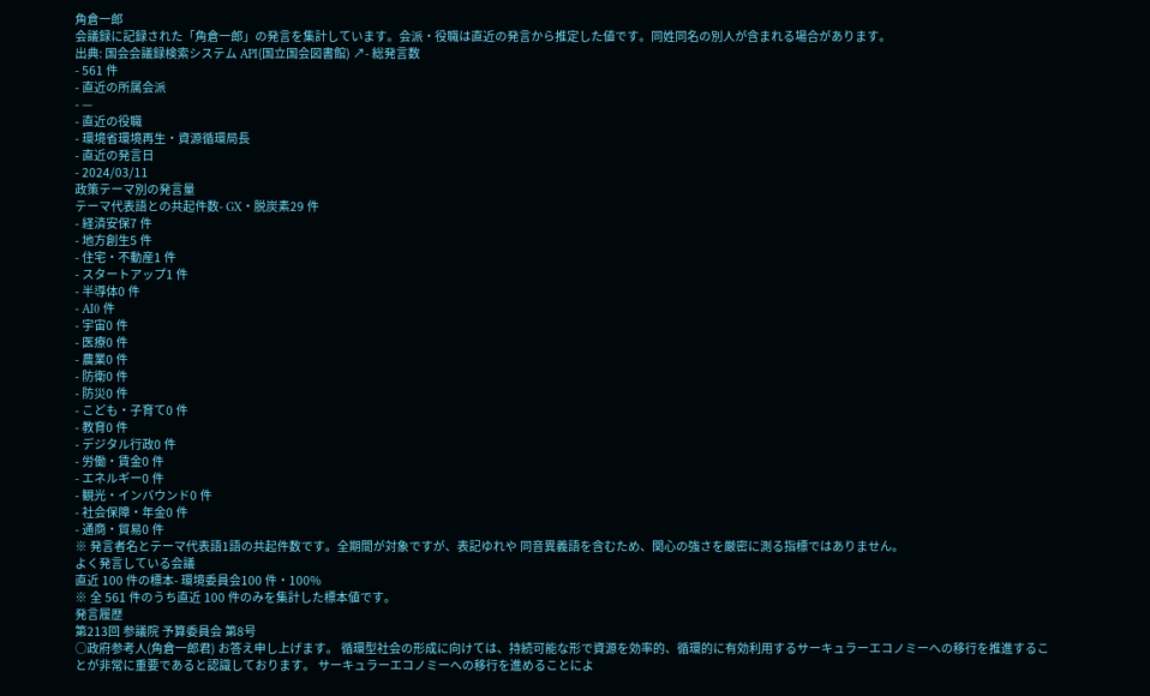角倉一郎
会議録に記録された「角倉一郎」の発言を集計しています。会派・役職は直近の発言から推定した値です。同姓同名の別人が含まれる場合があります。
出典: 国会会議録検索システム API(国立国会図書館) ↗- 総発言数
- 561 件
- 直近の所属会派
- —
- 直近の役職
- 環境省環境再生・資源循環局長
- 直近の発言日
- 2024/03/11
政策テーマ別の発言量
テーマ代表語との共起件数- GX・脱炭素29 件
- 経済安保7 件
- 地方創生5 件
- 住宅・不動産1 件
- スタートアップ1 件
- 半導体0 件
- AI0 件
- 宇宙0 件
- 医療0 件
- 農業0 件
- 防衛0 件
- 防災0 件
- こども・子育て0 件
- 教育0 件
- デジタル行政0 件
- 労働・賃金0 件
- エネルギー0 件
- 観光・インバウンド0 件
- 社会保障・年金0 件
- 通商・貿易0 件
※ 発言者名とテーマ代表語1語の共起件数です。全期間が対象ですが、表記ゆれや 同音異義語を含むため、関心の強さを厳密に測る指標ではありません。
よく発言している会議
直近 100 件の標本- 環境委員会100 件・100%
※ 全 561 件のうち直近 100 件のみを集計した標本値です。
発言履歴
第213回 参議院 予算委員会 第8号
○政府参考人(角倉一郎君) お答え申し上げます。 循環型社会の形成に向けては、持続可能な形で資源を効率的、循環的に有効利用するサーキュラーエコノミーへの移行を推進することが非常に重要であると認識しております。 サーキュラーエコノミーへの移行を進めることによ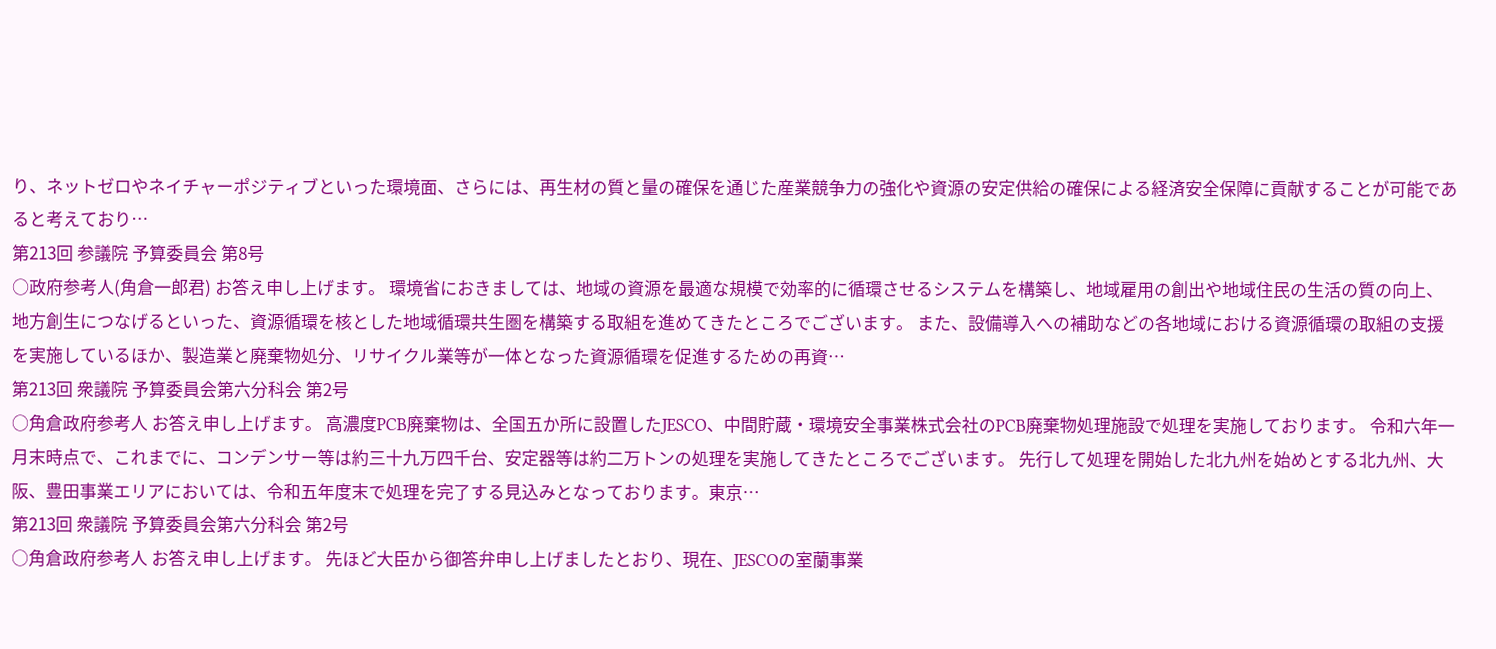り、ネットゼロやネイチャーポジティブといった環境面、さらには、再生材の質と量の確保を通じた産業競争力の強化や資源の安定供給の確保による経済安全保障に貢献することが可能であると考えており…
第213回 参議院 予算委員会 第8号
○政府参考人(角倉一郎君) お答え申し上げます。 環境省におきましては、地域の資源を最適な規模で効率的に循環させるシステムを構築し、地域雇用の創出や地域住民の生活の質の向上、地方創生につなげるといった、資源循環を核とした地域循環共生圏を構築する取組を進めてきたところでございます。 また、設備導入への補助などの各地域における資源循環の取組の支援を実施しているほか、製造業と廃棄物処分、リサイクル業等が一体となった資源循環を促進するための再資…
第213回 衆議院 予算委員会第六分科会 第2号
○角倉政府参考人 お答え申し上げます。 高濃度PCB廃棄物は、全国五か所に設置したJESCO、中間貯蔵・環境安全事業株式会社のPCB廃棄物処理施設で処理を実施しております。 令和六年一月末時点で、これまでに、コンデンサー等は約三十九万四千台、安定器等は約二万トンの処理を実施してきたところでございます。 先行して処理を開始した北九州を始めとする北九州、大阪、豊田事業エリアにおいては、令和五年度末で処理を完了する見込みとなっております。東京…
第213回 衆議院 予算委員会第六分科会 第2号
○角倉政府参考人 お答え申し上げます。 先ほど大臣から御答弁申し上げましたとおり、現在、JESCOの室蘭事業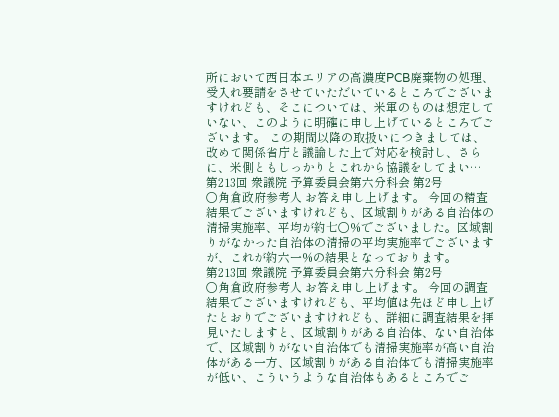所において西日本エリアの高濃度PCB廃棄物の処理、受入れ要請をさせていただいているところでございますけれども、そこについては、米軍のものは想定していない、このように明確に申し上げているところでございます。 この期間以降の取扱いにつきましては、改めて関係省庁と議論した上で対応を検討し、さらに、米側ともしっかりとこれから協議をしてまい…
第213回 衆議院 予算委員会第六分科会 第2号
○角倉政府参考人 お答え申し上げます。 今回の精査結果でございますけれども、区域割りがある自治体の清掃実施率、平均が約七〇%でございました。区域割りがなかった自治体の清掃の平均実施率でございますが、これが約六一%の結果となっております。
第213回 衆議院 予算委員会第六分科会 第2号
○角倉政府参考人 お答え申し上げます。 今回の調査結果でございますけれども、平均値は先ほど申し上げたとおりでございますけれども、詳細に調査結果を拝見いたしますと、区域割りがある自治体、ない自治体で、区域割りがない自治体でも清掃実施率が高い自治体がある一方、区域割りがある自治体でも清掃実施率が低い、こういうような自治体もあるところでご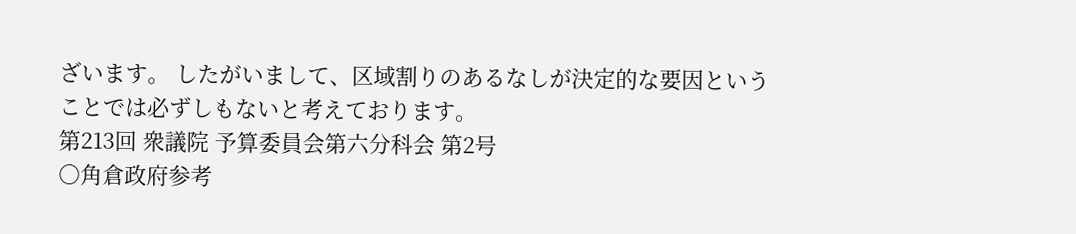ざいます。 したがいまして、区域割りのあるなしが決定的な要因ということでは必ずしもないと考えております。
第213回 衆議院 予算委員会第六分科会 第2号
○角倉政府参考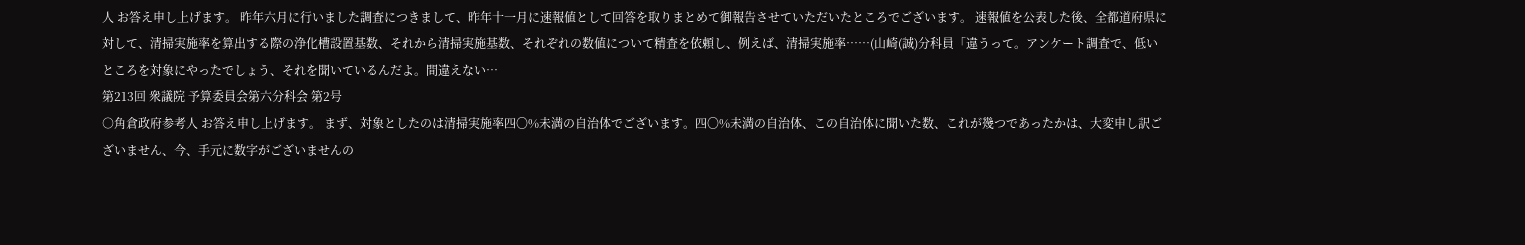人 お答え申し上げます。 昨年六月に行いました調査につきまして、昨年十一月に速報値として回答を取りまとめて御報告させていただいたところでございます。 速報値を公表した後、全都道府県に対して、清掃実施率を算出する際の浄化槽設置基数、それから清掃実施基数、それぞれの数値について精査を依頼し、例えば、清掃実施率……(山崎(誠)分科員「違うって。アンケート調査で、低いところを対象にやったでしょう、それを聞いているんだよ。間違えない…
第213回 衆議院 予算委員会第六分科会 第2号
○角倉政府参考人 お答え申し上げます。 まず、対象としたのは清掃実施率四〇%未満の自治体でございます。四〇%未満の自治体、この自治体に聞いた数、これが幾つであったかは、大変申し訳ございません、今、手元に数字がございませんの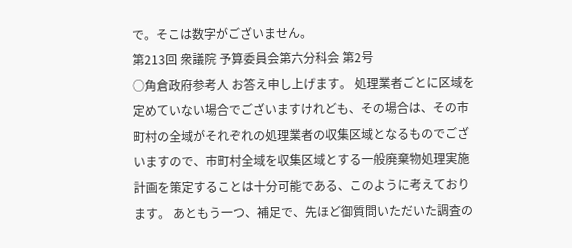で。そこは数字がございません。
第213回 衆議院 予算委員会第六分科会 第2号
○角倉政府参考人 お答え申し上げます。 処理業者ごとに区域を定めていない場合でございますけれども、その場合は、その市町村の全域がそれぞれの処理業者の収集区域となるものでございますので、市町村全域を収集区域とする一般廃棄物処理実施計画を策定することは十分可能である、このように考えております。 あともう一つ、補足で、先ほど御質問いただいた調査の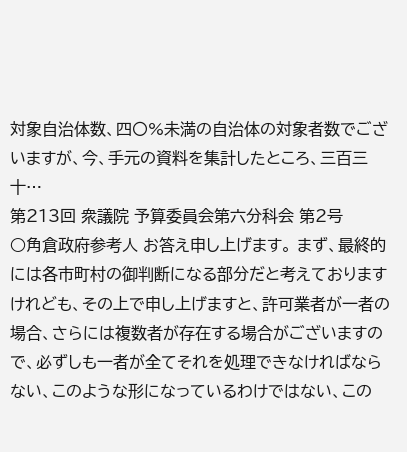対象自治体数、四〇%未満の自治体の対象者数でございますが、今、手元の資料を集計したところ、三百三十…
第213回 衆議院 予算委員会第六分科会 第2号
○角倉政府参考人 お答え申し上げます。 まず、最終的には各市町村の御判断になる部分だと考えておりますけれども、その上で申し上げますと、許可業者が一者の場合、さらには複数者が存在する場合がございますので、必ずしも一者が全てそれを処理できなければならない、このような形になっているわけではない、この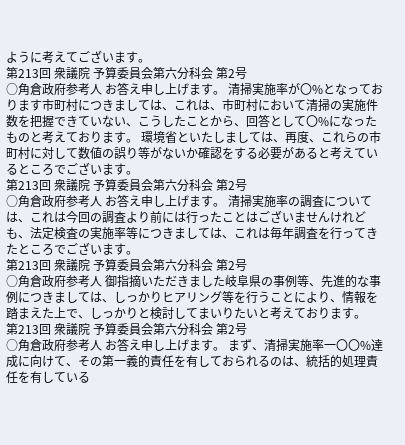ように考えてございます。
第213回 衆議院 予算委員会第六分科会 第2号
○角倉政府参考人 お答え申し上げます。 清掃実施率が〇%となっております市町村につきましては、これは、市町村において清掃の実施件数を把握できていない、こうしたことから、回答として〇%になったものと考えております。 環境省といたしましては、再度、これらの市町村に対して数値の誤り等がないか確認をする必要があると考えているところでございます。
第213回 衆議院 予算委員会第六分科会 第2号
○角倉政府参考人 お答え申し上げます。 清掃実施率の調査については、これは今回の調査より前には行ったことはございませんけれども、法定検査の実施率等につきましては、これは毎年調査を行ってきたところでございます。
第213回 衆議院 予算委員会第六分科会 第2号
○角倉政府参考人 御指摘いただきました岐阜県の事例等、先進的な事例につきましては、しっかりヒアリング等を行うことにより、情報を踏まえた上で、しっかりと検討してまいりたいと考えております。
第213回 衆議院 予算委員会第六分科会 第2号
○角倉政府参考人 お答え申し上げます。 まず、清掃実施率一〇〇%達成に向けて、その第一義的責任を有しておられるのは、統括的処理責任を有している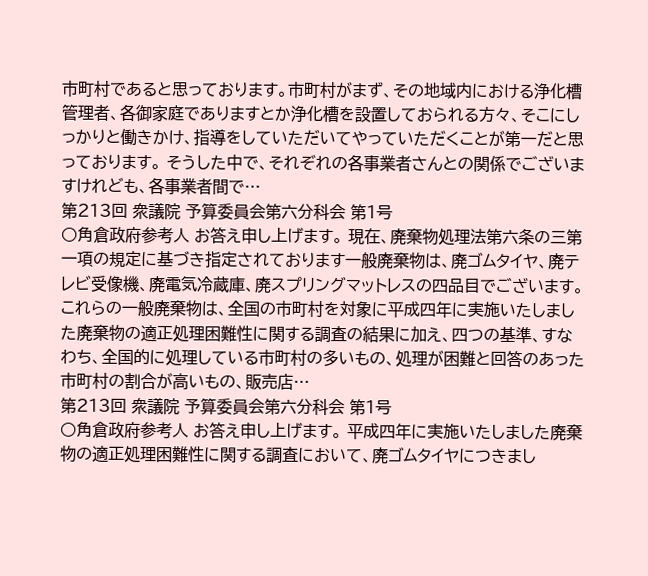市町村であると思っております。市町村がまず、その地域内における浄化槽管理者、各御家庭でありますとか浄化槽を設置しておられる方々、そこにしっかりと働きかけ、指導をしていただいてやっていただくことが第一だと思っております。 そうした中で、それぞれの各事業者さんとの関係でございますけれども、各事業者間で…
第213回 衆議院 予算委員会第六分科会 第1号
○角倉政府参考人 お答え申し上げます。 現在、廃棄物処理法第六条の三第一項の規定に基づき指定されております一般廃棄物は、廃ゴムタイヤ、廃テレビ受像機、廃電気冷蔵庫、廃スプリングマットレスの四品目でございます。 これらの一般廃棄物は、全国の市町村を対象に平成四年に実施いたしました廃棄物の適正処理困難性に関する調査の結果に加え、四つの基準、すなわち、全国的に処理している市町村の多いもの、処理が困難と回答のあった市町村の割合が高いもの、販売店…
第213回 衆議院 予算委員会第六分科会 第1号
○角倉政府参考人 お答え申し上げます。 平成四年に実施いたしました廃棄物の適正処理困難性に関する調査において、廃ゴムタイヤにつきまし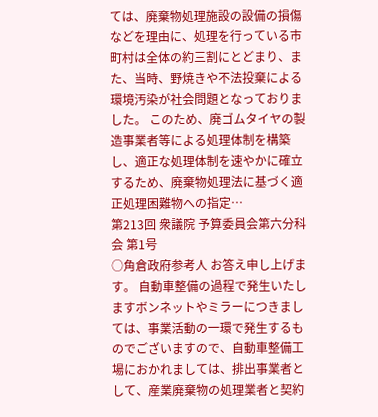ては、廃棄物処理施設の設備の損傷などを理由に、処理を行っている市町村は全体の約三割にとどまり、また、当時、野焼きや不法投棄による環境汚染が社会問題となっておりました。 このため、廃ゴムタイヤの製造事業者等による処理体制を構築し、適正な処理体制を速やかに確立するため、廃棄物処理法に基づく適正処理困難物への指定…
第213回 衆議院 予算委員会第六分科会 第1号
○角倉政府参考人 お答え申し上げます。 自動車整備の過程で発生いたしますボンネットやミラーにつきましては、事業活動の一環で発生するものでございますので、自動車整備工場におかれましては、排出事業者として、産業廃棄物の処理業者と契約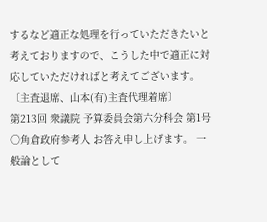するなど適正な処理を行っていただきたいと考えておりますので、こうした中で適正に対応していただければと考えてございます。 〔主査退席、山本(有)主査代理着席〕
第213回 衆議院 予算委員会第六分科会 第1号
○角倉政府参考人 お答え申し上げます。 一般論として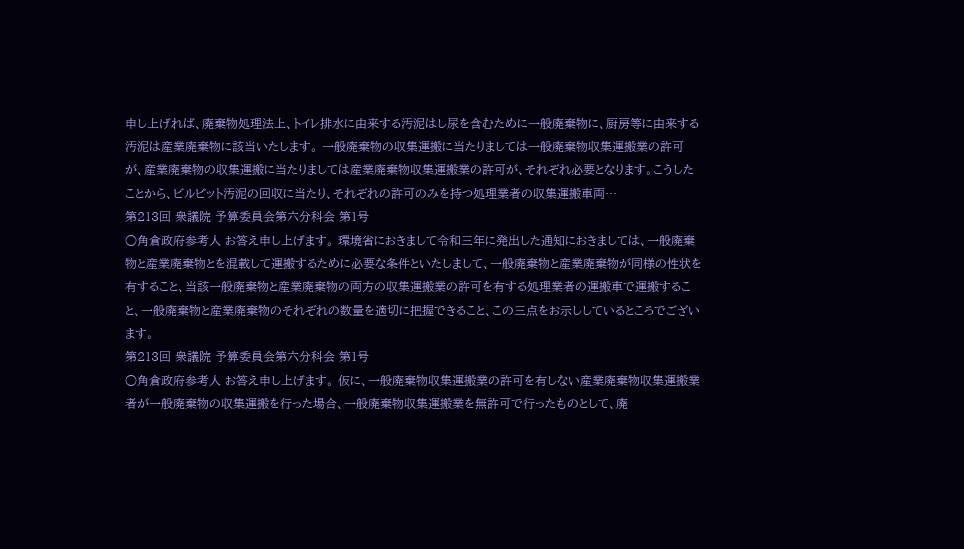申し上げれば、廃棄物処理法上、トイレ排水に由来する汚泥はし尿を含むために一般廃棄物に、厨房等に由来する汚泥は産業廃棄物に該当いたします。 一般廃棄物の収集運搬に当たりましては一般廃棄物収集運搬業の許可が、産業廃棄物の収集運搬に当たりましては産業廃棄物収集運搬業の許可が、それぞれ必要となります。こうしたことから、ビルピット汚泥の回収に当たり、それぞれの許可のみを持つ処理業者の収集運搬車両…
第213回 衆議院 予算委員会第六分科会 第1号
○角倉政府参考人 お答え申し上げます。 環境省におきまして令和三年に発出した通知におきましては、一般廃棄物と産業廃棄物とを混載して運搬するために必要な条件といたしまして、一般廃棄物と産業廃棄物が同様の性状を有すること、当該一般廃棄物と産業廃棄物の両方の収集運搬業の許可を有する処理業者の運搬車で運搬すること、一般廃棄物と産業廃棄物のそれぞれの数量を適切に把握できること、この三点をお示ししているところでございます。
第213回 衆議院 予算委員会第六分科会 第1号
○角倉政府参考人 お答え申し上げます。 仮に、一般廃棄物収集運搬業の許可を有しない産業廃棄物収集運搬業者が一般廃棄物の収集運搬を行った場合、一般廃棄物収集運搬業を無許可で行ったものとして、廃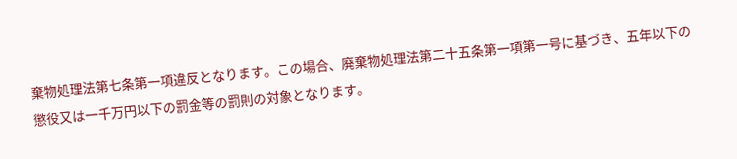棄物処理法第七条第一項違反となります。この場合、廃棄物処理法第二十五条第一項第一号に基づき、五年以下の懲役又は一千万円以下の罰金等の罰則の対象となります。